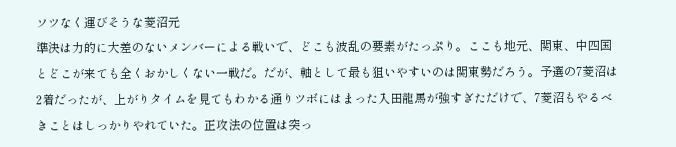ソツなく運びそうな菱沼元
準決は力的に大差のないメンバーによる戦いで、どこも波乱の要素がたっぷり。ここも地元、関東、中四国とどこが来ても全くおかしくない一戦だ。だが、軸として最も狙いやすいのは関東勢だろう。予選の7菱沼は2着だったが、上がりタイムを見てもわかる通りツボにはまった入田龍馬が強すぎただけで、7菱沼もやるべきことはしっかりやれていた。正攻法の位置は突っ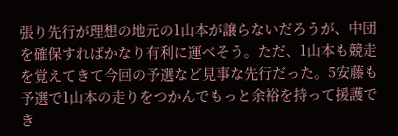張り先行が理想の地元の1山本が譲らないだろうが、中団を確保すればかなり有利に運べそう。ただ、1山本も競走を覚えてきて今回の予選など見事な先行だった。5安藤も予選で1山本の走りをつかんでもっと余裕を持って援護でき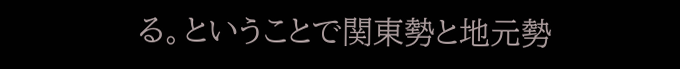る。ということで関東勢と地元勢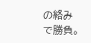の絡みで勝負。